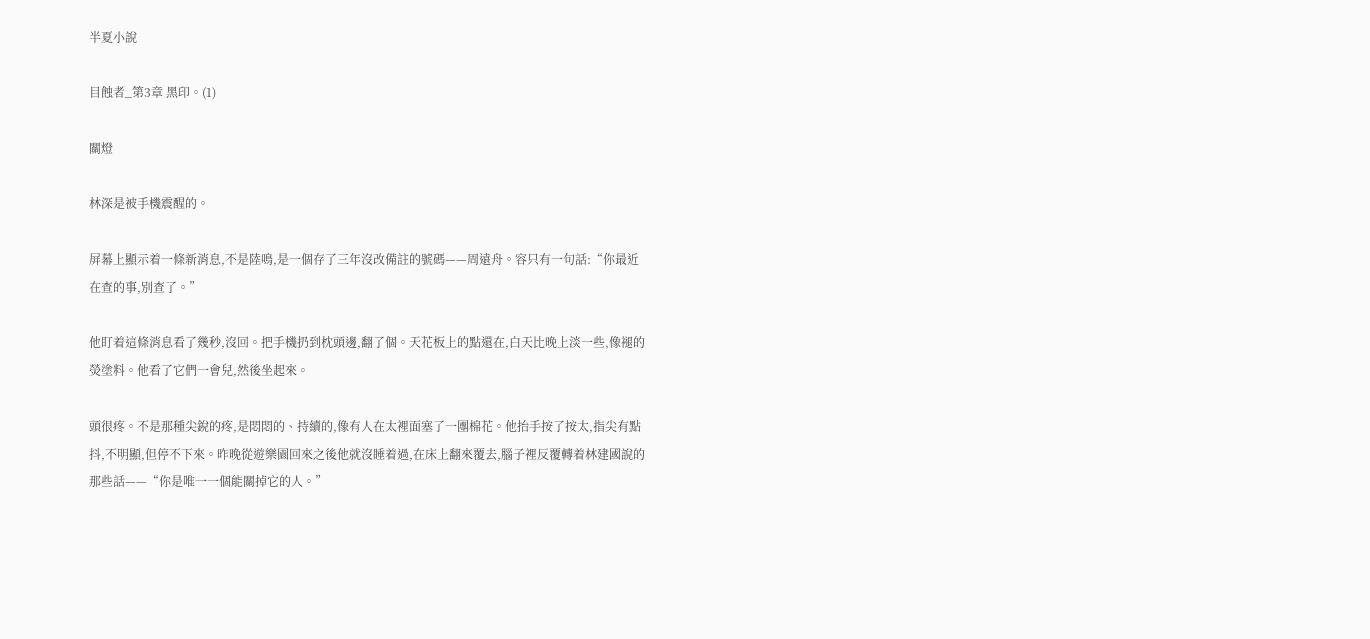半夏小說

目蝕者_第3章 黑印。(1)

關燈

林深是被手機震醒的。

屏幕上顯示着一條新消息,不是陸鳴,是一個存了三年沒改備註的號碼——周遠舟。容只有一句話:“你最近在查的事,別查了。”

他盯着這條消息看了幾秒,沒回。把手機扔到枕頭邊,翻了個。天花板上的點還在,白天比晚上淡一些,像褪的熒塗料。他看了它們一會兒,然後坐起來。

頭很疼。不是那種尖銳的疼,是悶悶的、持續的,像有人在太裡面塞了一團棉花。他抬手按了按太,指尖有點抖,不明顯,但停不下來。昨晚從遊樂園回來之後他就沒睡着過,在床上翻來覆去,腦子裡反覆轉着林建國說的那些話——“你是唯一一個能關掉它的人。”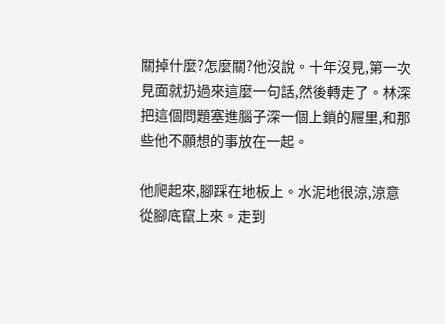關掉什麼?怎麼關?他沒說。十年沒見,第一次見面就扔過來這麼一句話,然後轉走了。林深把這個問題塞進腦子深一個上鎖的屜里,和那些他不願想的事放在一起。

他爬起來,腳踩在地板上。水泥地很涼,涼意從腳底竄上來。走到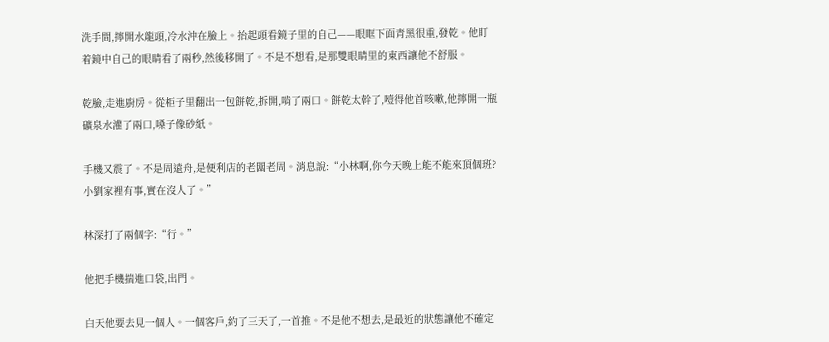洗手間,擰開水龍頭,冷水沖在臉上。抬起頭看鏡子里的自己——眼眶下面青黑很重,發乾。他盯着鏡中自己的眼睛看了兩秒,然後移開了。不是不想看,是那雙眼睛里的東西讓他不舒服。

乾臉,走進廚房。從柜子里翻出一包餅乾,拆開,啃了兩口。餅乾太幹了,噎得他首咳嗽,他擰開一瓶礦泉水灌了兩口,嗓子像砂紙。

手機又震了。不是周遠舟,是便利店的老闆老周。消息說:“小林啊,你今天晚上能不能來頂個班?小劉家裡有事,實在沒人了。”

林深打了兩個字:“行。”

他把手機揣進口袋,出門。

白天他要去見一個人。一個客戶,約了三天了,一首推。不是他不想去,是最近的狀態讓他不確定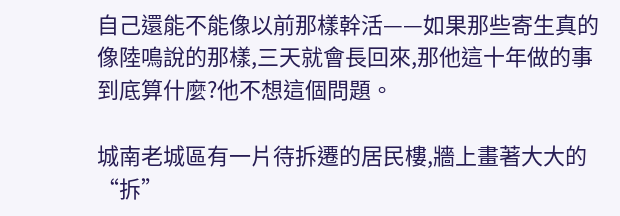自己還能不能像以前那樣幹活——如果那些寄生真的像陸鳴說的那樣,三天就會長回來,那他這十年做的事到底算什麼?他不想這個問題。

城南老城區有一片待拆遷的居民樓,牆上畫著大大的“拆”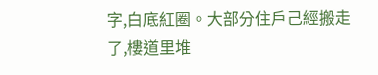字,白底紅圈。大部分住戶己經搬走了,樓道里堆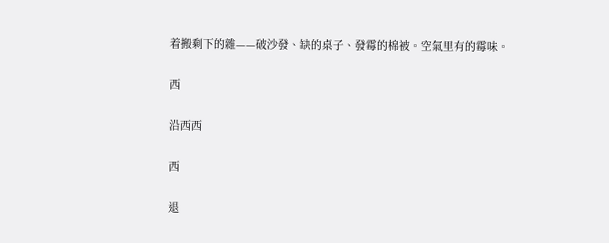着搬剩下的雜——破沙發、缺的桌子、發霉的棉被。空氣里有的霉味。

西

沿西西

西

退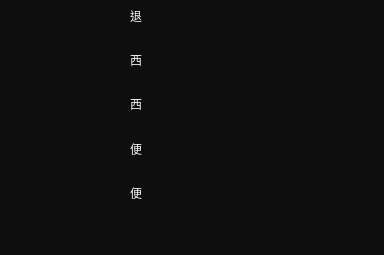退

西

西

便

便